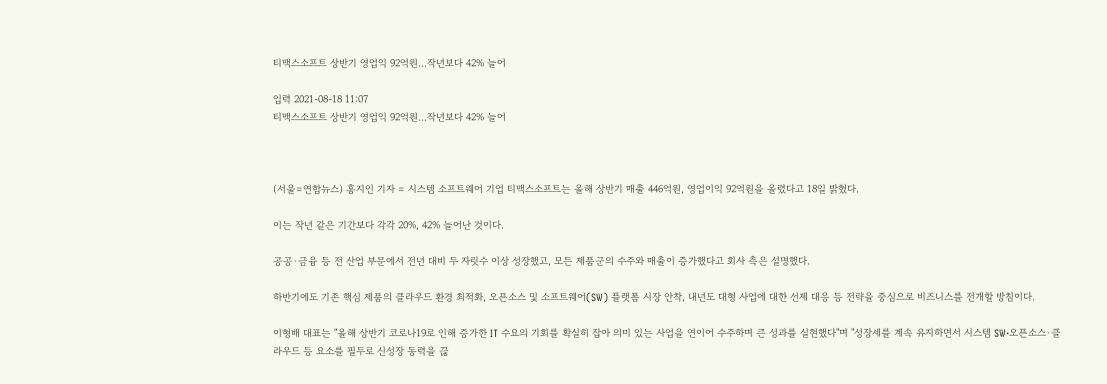티맥스소프트 상반기 영업익 92억원…작년보다 42% 늘어

입력 2021-08-18 11:07
티맥스소프트 상반기 영업익 92억원…작년보다 42% 늘어



(서울=연합뉴스) 홍지인 기자 = 시스템 소프트웨어 기업 티맥스소프트는 올해 상반기 매출 446억원, 영업이익 92억원을 올렸다고 18일 밝혔다.

이는 작년 같은 기간보다 각각 20%, 42% 늘어난 것이다.

공공·금융 등 전 산업 부문에서 전년 대비 두 자릿수 이상 성장했고, 모든 제품군의 수주와 매출이 증가했다고 회사 측은 설명했다.

하반기에도 기존 핵심 제품의 클라우드 환경 최적화, 오픈소스 및 소프트웨어(SW) 플랫폼 시장 안착, 내년도 대형 사업에 대한 선제 대응 등 전략을 중심으로 비즈니스를 전개할 방침이다.

이형배 대표는 "올해 상반기 코로나19로 인해 증가한 IT 수요의 기회를 확실히 잡아 의미 있는 사업을 연이어 수주하며 큰 성과를 실현했다"며 "성장세를 계속 유지하면서 시스템 SW·오픈소스·클라우드 등 요소를 필두로 신성장 동력을 끊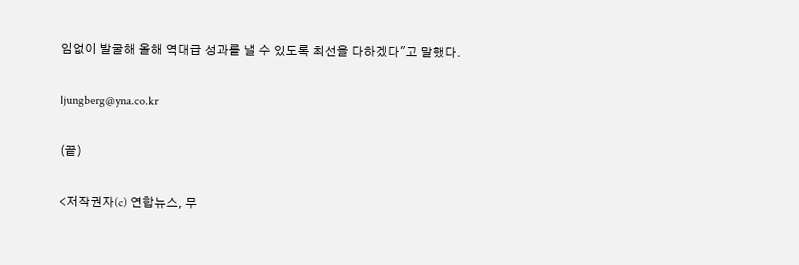임없이 발굴해 올해 역대급 성과를 낼 수 있도록 최선을 다하겠다"고 말했다.

ljungberg@yna.co.kr

(끝)

<저작권자(c) 연합뉴스, 무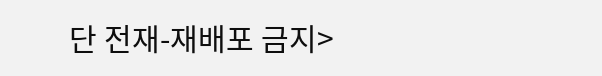단 전재-재배포 금지>